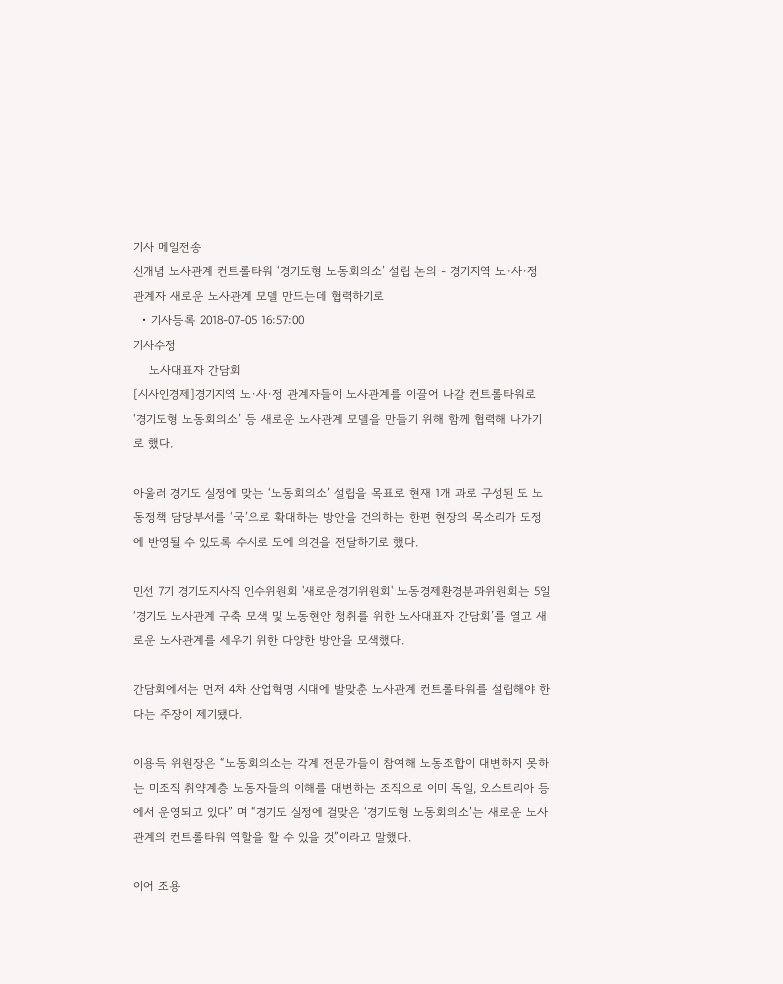기사 메일전송
신개념 노사관계 컨트롤타워 ‘경기도형 노동회의소’ 설립 논의 - 경기지역 노·사·정 관계자 새로운 노사관계 모델 만드는데 협력하기로
  • 기사등록 2018-07-05 16:57:00
기사수정
    노사대표자 간담회
[시사인경제]경기지역 노·사·정 관계자들이 노사관계를 이끌어 나갈 컨트롤타워로 ‘경기도형 노동회의소’ 등 새로운 노사관계 모델을 만들기 위해 함께 협력해 나가기로 했다.

아울러 경기도 실정에 맞는 ‘노동회의소’ 설립을 목표로 현재 1개 과로 구성된 도 노동정책 담당부서를 ‘국’으로 확대하는 방안을 건의하는 한편 현장의 목소리가 도정에 반영될 수 있도록 수시로 도에 의견을 전달하기로 했다.

민선 7기 경기도지사직 인수위원회 '새로운경기위원회' 노동경제환경분과위원회는 5일 ‘경기도 노사관계 구축 모색 및 노동현안 청취를 위한 노사대표자 간담회’를 열고 새로운 노사관계를 세우기 위한 다양한 방안을 모색했다.

간담회에서는 먼저 4차 산업혁명 시대에 발맞춘 노사관계 컨트롤타워를 설립해야 한다는 주장이 제기됐다.

이용득 위원장은 “노동회의소는 각계 전문가들이 참여해 노동조합이 대변하지 못하는 미조직 취약계층 노동자들의 이해를 대변하는 조직으로 이미 독일, 오스트리아 등에서 운영되고 있다” 며 “경기도 실정에 걸맞은 ‘경기도형 노동회의소’는 새로운 노사관계의 컨트롤타워 역할을 할 수 있을 것”이라고 말했다.

이어 조용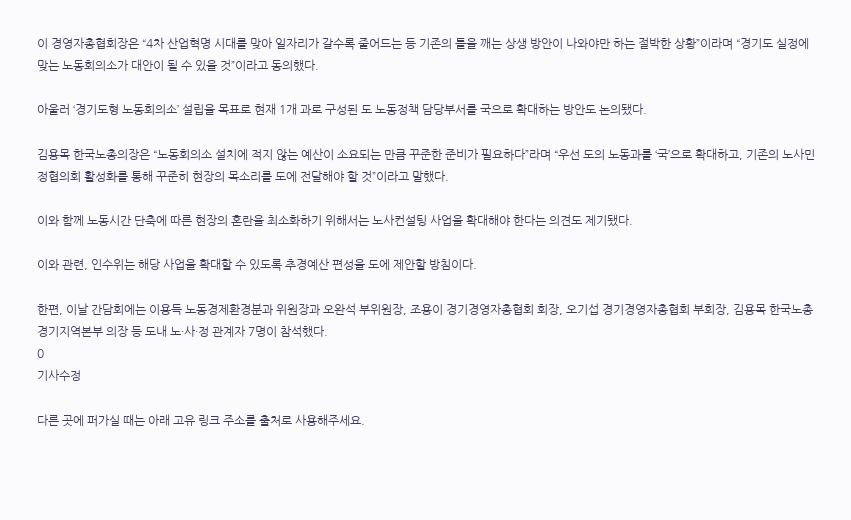이 경영자총협회장은 “4차 산업혁명 시대를 맞아 일자리가 갈수록 줄어드는 등 기존의 틀을 깨는 상생 방안이 나와야만 하는 절박한 상황”이라며 “경기도 실정에 맞는 노동회의소가 대안이 될 수 있을 것”이라고 동의했다.

아울러 ‘경기도형 노동회의소’ 설립을 목표로 현재 1개 과로 구성된 도 노동정책 담당부서를 국으로 확대하는 방안도 논의됐다.

김용목 한국노총의장은 “노동회의소 설치에 적지 않는 예산이 소요되는 만큼 꾸준한 준비가 필요하다”라며 “우선 도의 노동과를 ‘국’으로 확대하고, 기존의 노사민정협의회 활성화를 통해 꾸준히 현장의 목소리를 도에 전달해야 할 것”이라고 말했다.

이와 함께 노동시간 단축에 따른 현장의 혼란을 최소화하기 위해서는 노사컨설팅 사업을 확대해야 한다는 의견도 제기됐다.

이와 관련, 인수위는 해당 사업을 확대할 수 있도록 추경예산 편성을 도에 제안할 방침이다.

한편, 이날 간담회에는 이용득 노동경제환경분과 위원장과 오완석 부위원장, 조용이 경기경영자총협회 회장, 오기섭 경기경영자총협회 부회장, 김용목 한국노총 경기지역본부 의장 등 도내 노·사·정 관계자 7명이 참석했다.
0
기사수정

다른 곳에 퍼가실 때는 아래 고유 링크 주소를 출처로 사용해주세요.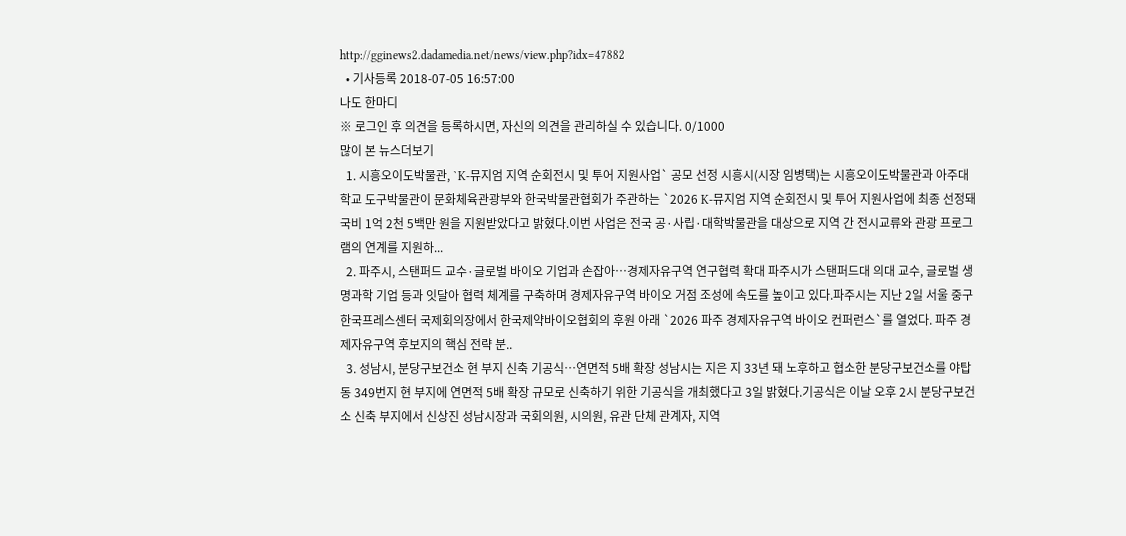http://gginews2.dadamedia.net/news/view.php?idx=47882
  • 기사등록 2018-07-05 16:57:00
나도 한마디
※ 로그인 후 의견을 등록하시면, 자신의 의견을 관리하실 수 있습니다. 0/1000
많이 본 뉴스더보기
  1. 시흥오이도박물관, `K-뮤지엄 지역 순회전시 및 투어 지원사업` 공모 선정 시흥시(시장 임병택)는 시흥오이도박물관과 아주대학교 도구박물관이 문화체육관광부와 한국박물관협회가 주관하는 `2026 K-뮤지엄 지역 순회전시 및 투어 지원사업에 최종 선정돼 국비 1억 2천 5백만 원을 지원받았다고 밝혔다.이번 사업은 전국 공·사립·대학박물관을 대상으로 지역 간 전시교류와 관광 프로그램의 연계를 지원하...
  2. 파주시, 스탠퍼드 교수·글로벌 바이오 기업과 손잡아…경제자유구역 연구협력 확대 파주시가 스탠퍼드대 의대 교수, 글로벌 생명과학 기업 등과 잇달아 협력 체계를 구축하며 경제자유구역 바이오 거점 조성에 속도를 높이고 있다.파주시는 지난 2일 서울 중구 한국프레스센터 국제회의장에서 한국제약바이오협회의 후원 아래 `2026 파주 경제자유구역 바이오 컨퍼런스`를 열었다. 파주 경제자유구역 후보지의 핵심 전략 분..
  3. 성남시, 분당구보건소 현 부지 신축 기공식…연면적 5배 확장 성남시는 지은 지 33년 돼 노후하고 협소한 분당구보건소를 야탑동 349번지 현 부지에 연면적 5배 확장 규모로 신축하기 위한 기공식을 개최했다고 3일 밝혔다.기공식은 이날 오후 2시 분당구보건소 신축 부지에서 신상진 성남시장과 국회의원, 시의원, 유관 단체 관계자, 지역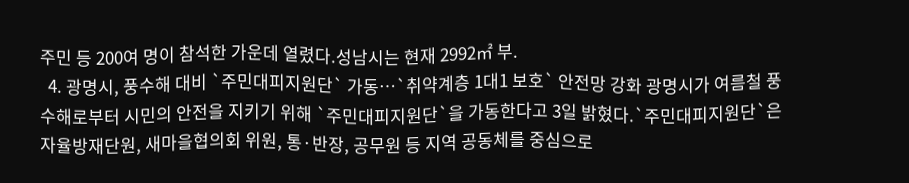주민 등 200여 명이 참석한 가운데 열렸다.성남시는 현재 2992㎡ 부.
  4. 광명시, 풍수해 대비 `주민대피지원단` 가동…`취약계층 1대1 보호` 안전망 강화 광명시가 여름철 풍수해로부터 시민의 안전을 지키기 위해 `주민대피지원단`을 가동한다고 3일 밝혔다.`주민대피지원단`은 자율방재단원, 새마을협의회 위원, 통·반장, 공무원 등 지역 공동체를 중심으로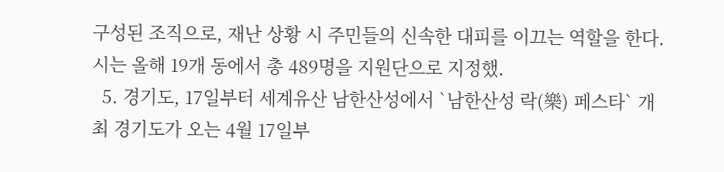구성된 조직으로, 재난 상황 시 주민들의 신속한 대피를 이끄는 역할을 한다. 시는 올해 19개 동에서 총 489명을 지원단으로 지정했.
  5. 경기도, 17일부터 세계유산 남한산성에서 `남한산성 락(樂) 페스타` 개최 경기도가 오는 4월 17일부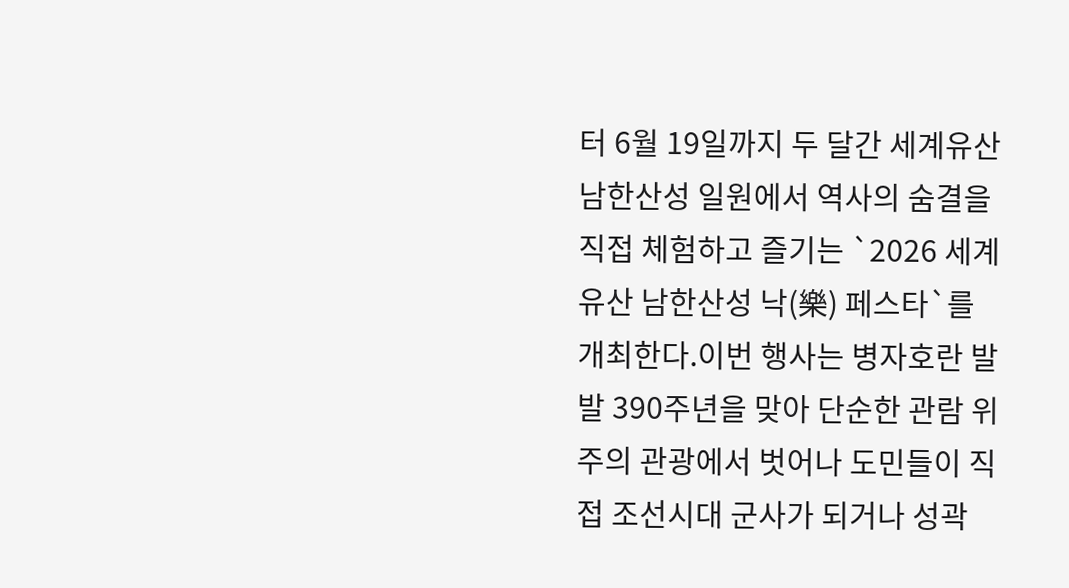터 6월 19일까지 두 달간 세계유산 남한산성 일원에서 역사의 숨결을 직접 체험하고 즐기는 `2026 세계유산 남한산성 낙(樂) 페스타`를 개최한다.이번 행사는 병자호란 발발 390주년을 맞아 단순한 관람 위주의 관광에서 벗어나 도민들이 직접 조선시대 군사가 되거나 성곽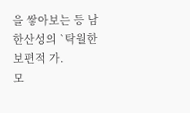을 쌓아보는 등 남한산성의 `탁월한 보편적 가.
모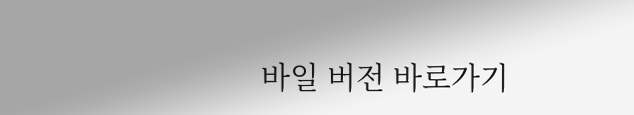바일 버전 바로가기